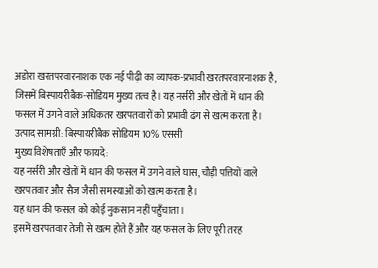अडोरा खरतपरवारनाशक एक नई पीढ़ी का व्यापक-प्रभावी खरतपरवारनाशक है, जिसमें बिस्पायरीबैक-सोडियम मुख्य तत्व है। यह नर्सरी और खेतों में धान की फसल में उगने वाले अधिकतर खरपतवारों को प्रभावी ढंग से खत्म करता है।
उत्पाद सामग्री: बिस्पायरीबैक सोडियम 10% एससी
मुख्य विशेषताएँ और फायदे:
यह नर्सरी और खेतों में धान की फसल में उगने वाले घास, चौड़ी पत्तियों वाले खरपतवार और सैज जैसी समस्याओं को खत्म करता है।
यह धान की फसल को कोई नुकसान नहीं पहुँचाता।
इसमें खरपतवार तेजी से खत्म होते हैं और यह फसल के लिए पूरी तरह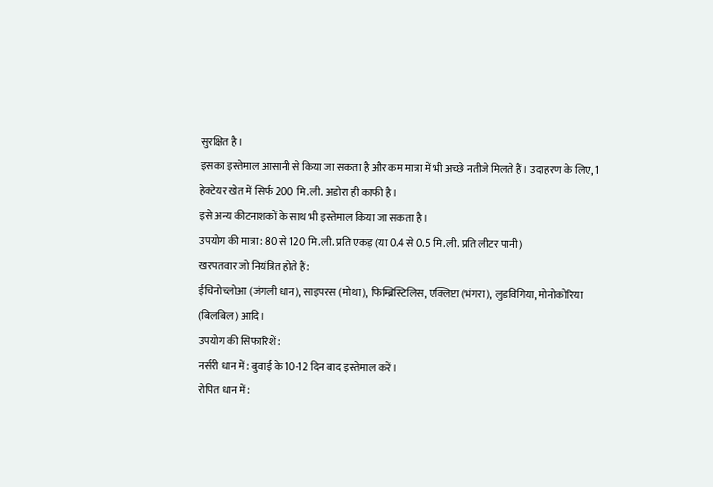सुरक्षित है।
इसका इस्तेमाल आसानी से किया जा सकता है और कम मात्रा में भी अच्छे नतीजे मिलते हैं। उदाहरण के लिए, 1 हेक्टेयर खेत में सिर्फ 200 मि.ली. अडोरा ही काफी है।
इसे अन्य कीटनाशकों के साथ भी इस्तेमाल किया जा सकता है।
उपयोग की मात्रा: 80 से 120 मि.ली. प्रति एकड़ (या 0.4 से 0.5 मि.ली. प्रति लीटर पानी)
खरपतवार जो नियंत्रित होते हैं:
ईचिनोच्लोआ (जंगली धान), साइपरस (मोथा), फिम्ब्रिस्टिलिस, एक्लिप्टा (भंगरा), लुडविगिया, मोनोकोरिया (बिलबिल) आदि।
उपयोग की सिफारिशें:
नर्सरी धान में: बुवाई के 10-12 दिन बाद इस्तेमाल करें।
रोपित धान में: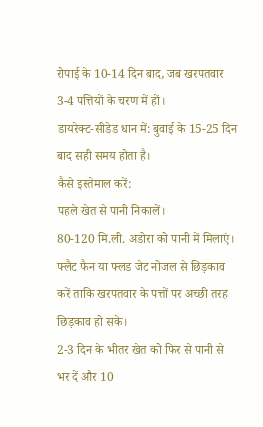रोपाई के 10-14 दिन बाद, जब खरपतवार 3-4 पत्तियों के चरण में हों।
डायरेक्ट-सीडेड धान में: बुवाई के 15-25 दिन बाद सही समय होता है।
कैसे इस्तेमाल करें:
पहले खेत से पानी निकालें।
80-120 मि.ली. अडोरा को पानी में मिलाएं।
फ्लैट फैन या फ्लड जेट नोजल से छिड़काव करें ताकि खरपतवार के पत्तों पर अच्छी तरह छिड़काव हो सके।
2-3 दिन के भीतर खेत को फिर से पानी से भर दें और 10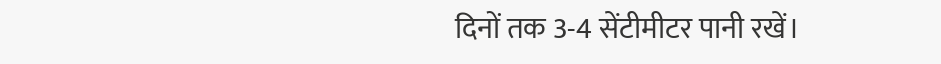दिनों तक 3-4 सेंटीमीटर पानी रखें।